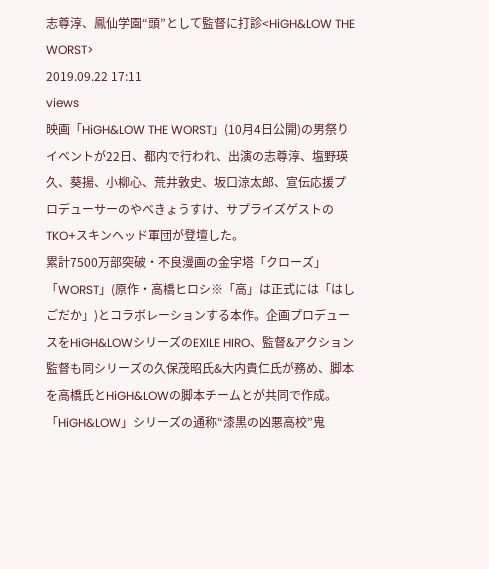志尊淳、鳳仙学園“頭”として監督に打診<HiGH&LOW THE WORST>
2019.09.22 17:11
views
映画「HiGH&LOW THE WORST」(10月4日公開)の男祭りイベントが22日、都内で行われ、出演の志尊淳、塩野瑛久、葵揚、小柳心、荒井敦史、坂口涼太郎、宣伝応援プロデューサーのやべきょうすけ、サプライズゲストのTKO+スキンヘッド軍団が登壇した。
累計7500万部突破・不良漫画の金字塔「クローズ」「WORST」(原作・高橋ヒロシ※「高」は正式には「はしごだか」)とコラボレーションする本作。企画プロデュースをHiGH&LOWシリーズのEXILE HIRO、監督&アクション監督も同シリーズの久保茂昭氏&大内貴仁氏が務め、脚本を高橋氏とHiGH&LOWの脚本チームとが共同で作成。「HiGH&LOW」シリーズの通称“漆黒の凶悪高校”鬼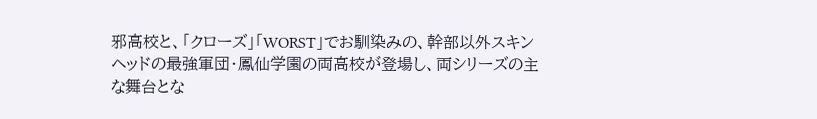邪高校と、「クローズ」「WORST」でお馴染みの、幹部以外スキンヘッドの最強軍団・鳳仙学園の両高校が登場し、両シリーズの主な舞台とな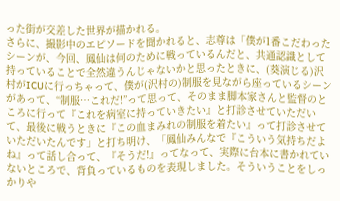った街が交差した世界が描かれる。
さらに、撮影中のエピソードを聞かれると、志尊は「僕が1番こだわったシーンが、今回、鳳仙は何のために戦っているんだと、共通認識として持っていることで全然違うんじゃないかと思ったときに、(葵演じる)沢村がICUに行っちゃって、僕が(沢村の)制服を見ながら座っているシーンがあって、“制服…これだ!”って思って、そのまま脚本家さんと監督のところに行って『これを病室に持っていきたい』と打診させていただいて、最後に戦うときに『この血まみれの制服を着たい』って打診させていただいたんです」と打ち明け、「鳳仙みんなで『こういう気持ちだよね』って話し合って、『そうだ!』ってなって、実際に台本に書かれていないところで、背負っているものを表現しました。そういうことをしっかりや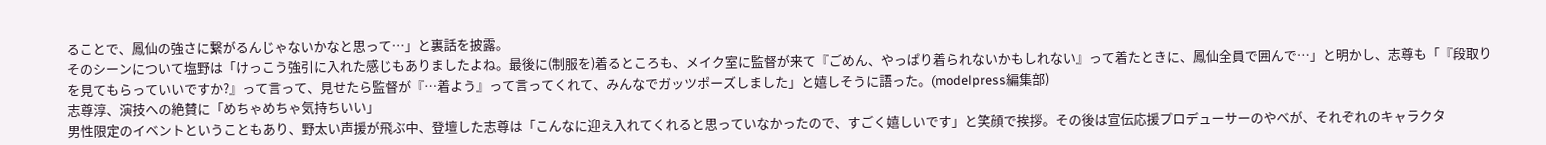ることで、鳳仙の強さに繋がるんじゃないかなと思って…」と裏話を披露。
そのシーンについて塩野は「けっこう強引に入れた感じもありましたよね。最後に(制服を)着るところも、メイク室に監督が来て『ごめん、やっぱり着られないかもしれない』って着たときに、鳳仙全員で囲んで…」と明かし、志尊も「『段取りを見てもらっていいですか?』って言って、見せたら監督が『…着よう』って言ってくれて、みんなでガッツポーズしました」と嬉しそうに語った。(modelpress編集部)
志尊淳、演技への絶賛に「めちゃめちゃ気持ちいい」
男性限定のイベントということもあり、野太い声援が飛ぶ中、登壇した志尊は「こんなに迎え入れてくれると思っていなかったので、すごく嬉しいです」と笑顔で挨拶。その後は宣伝応援プロデューサーのやべが、それぞれのキャラクタ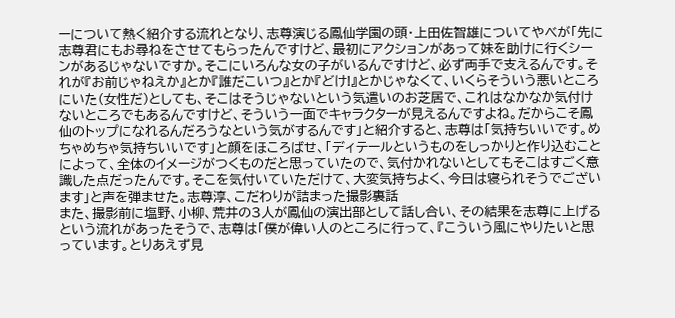ーについて熱く紹介する流れとなり、志尊演じる鳳仙学園の頭・上田佐智雄についてやべが「先に志尊君にもお尋ねをさせてもらったんですけど、最初にアクションがあって妹を助けに行くシーンがあるじゃないですか。そこにいろんな女の子がいるんですけど、必ず両手で支えるんです。それが『お前じゃねえか』とか『誰だこいつ』とか『どけ!』とかじゃなくて、いくらそういう悪いところにいた(女性だ)としても、そこはそうじゃないという気遣いのお芝居で、これはなかなか気付けないところでもあるんですけど、そういう一面でキャラクターが見えるんですよね。だからこそ鳳仙のトップになれるんだろうなという気がするんです」と紹介すると、志尊は「気持ちいいです。めちゃめちゃ気持ちいいです」と顔をほころばせ、「ディテールというものをしっかりと作り込むことによって、全体のイメージがつくものだと思っていたので、気付かれないとしてもそこはすごく意識した点だったんです。そこを気付いていただけて、大変気持ちよく、今日は寝られそうでございます」と声を弾ませた。志尊淳、こだわりが詰まった撮影裏話
また、撮影前に塩野、小柳、荒井の3人が鳳仙の演出部として話し合い、その結果を志尊に上げるという流れがあったそうで、志尊は「僕が偉い人のところに行って、『こういう風にやりたいと思っています。とりあえず見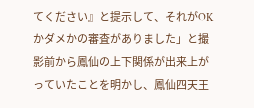てください』と提示して、それがOKかダメかの審査がありました」と撮影前から鳳仙の上下関係が出来上がっていたことを明かし、鳳仙四天王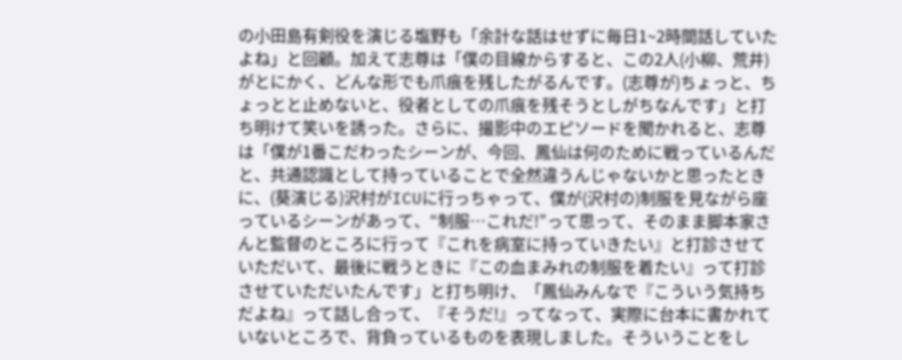の小田島有剣役を演じる塩野も「余計な話はせずに毎日1~2時間話していたよね」と回顧。加えて志尊は「僕の目線からすると、この2人(小柳、荒井)がとにかく、どんな形でも爪痕を残したがるんです。(志尊が)ちょっと、ちょっとと止めないと、役者としての爪痕を残そうとしがちなんです」と打ち明けて笑いを誘った。さらに、撮影中のエピソードを聞かれると、志尊は「僕が1番こだわったシーンが、今回、鳳仙は何のために戦っているんだと、共通認識として持っていることで全然違うんじゃないかと思ったときに、(葵演じる)沢村がICUに行っちゃって、僕が(沢村の)制服を見ながら座っているシーンがあって、“制服…これだ!”って思って、そのまま脚本家さんと監督のところに行って『これを病室に持っていきたい』と打診させていただいて、最後に戦うときに『この血まみれの制服を着たい』って打診させていただいたんです」と打ち明け、「鳳仙みんなで『こういう気持ちだよね』って話し合って、『そうだ!』ってなって、実際に台本に書かれていないところで、背負っているものを表現しました。そういうことをし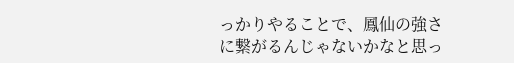っかりやることで、鳳仙の強さに繋がるんじゃないかなと思っ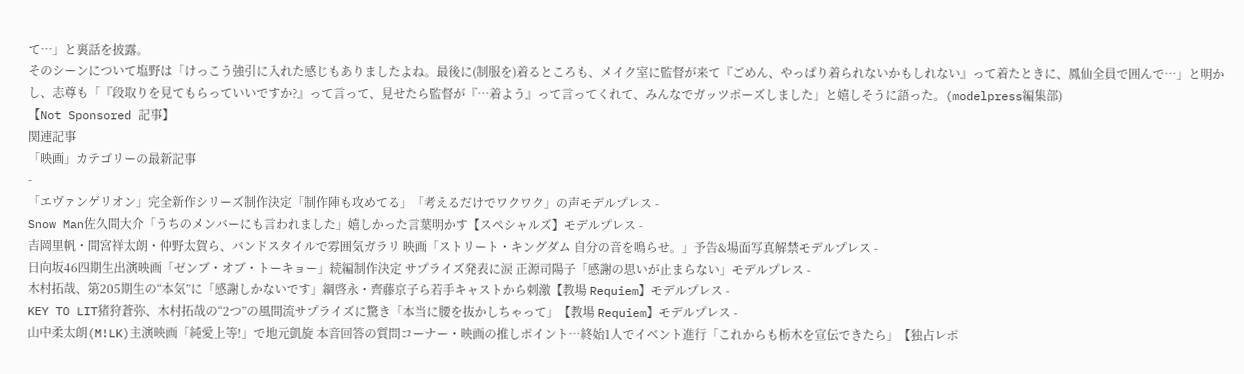て…」と裏話を披露。
そのシーンについて塩野は「けっこう強引に入れた感じもありましたよね。最後に(制服を)着るところも、メイク室に監督が来て『ごめん、やっぱり着られないかもしれない』って着たときに、鳳仙全員で囲んで…」と明かし、志尊も「『段取りを見てもらっていいですか?』って言って、見せたら監督が『…着よう』って言ってくれて、みんなでガッツポーズしました」と嬉しそうに語った。(modelpress編集部)
【Not Sponsored 記事】
関連記事
「映画」カテゴリーの最新記事
-
「エヴァンゲリオン」完全新作シリーズ制作決定「制作陣も攻めてる」「考えるだけでワクワク」の声モデルプレス -
Snow Man佐久間大介「うちのメンバーにも言われました」嬉しかった言葉明かす【スペシャルズ】モデルプレス -
吉岡里帆・間宮祥太朗・仲野太賀ら、バンドスタイルで雰囲気ガラリ 映画「ストリート・キングダム 自分の音を鳴らせ。」予告&場面写真解禁モデルプレス -
日向坂46四期生出演映画「ゼンブ・オブ・トーキョー」続編制作決定 サプライズ発表に涙 正源司陽子「感謝の思いが止まらない」モデルプレス -
木村拓哉、第205期生の“本気”に「感謝しかないです」綱啓永・齊藤京子ら若手キャストから刺激【教場 Requiem】モデルプレス -
KEY TO LIT猪狩蒼弥、木村拓哉の“2つ”の風間流サプライズに驚き「本当に腰を抜かしちゃって」【教場 Requiem】モデルプレス -
山中柔太朗(M!LK)主演映画「純愛上等!」で地元凱旋 本音回答の質問コーナー・映画の推しポイント…終始1人でイベント進行「これからも栃木を宣伝できたら」【独占レポ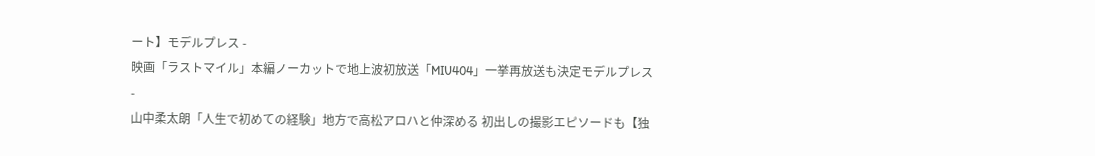ート】モデルプレス -
映画「ラストマイル」本編ノーカットで地上波初放送「MIU404」一挙再放送も決定モデルプレス -
山中柔太朗「人生で初めての経験」地方で高松アロハと仲深める 初出しの撮影エピソードも【独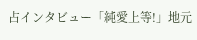占インタビュー「純愛上等!」地元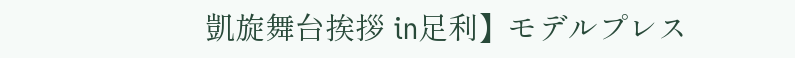凱旋舞台挨拶 in足利】モデルプレス